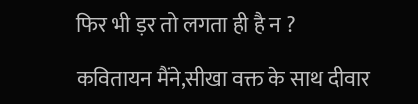फिर भी ड़र तो लगता ही है न ?

कवितायन मैंने,सीखा वक्त के साथ दीवार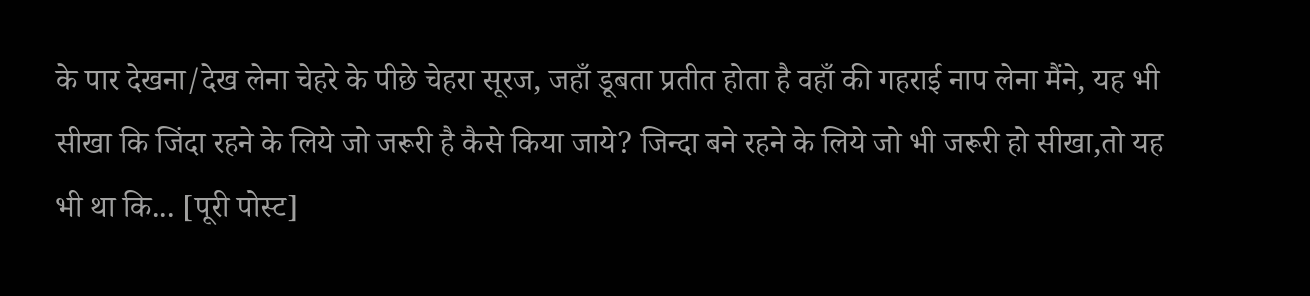के पार देखना/देख लेना चेहरे के पीछे चेहरा सूरज, जहाँ डूबता प्रतीत होता है वहाँ की गहराई नाप लेना मैंने, यह भी सीखा कि जिंदा रहने के लिये जो जरूरी है कैसे किया जाये? जिन्दा बने रहने के लिये जो भी जरूरी हो सीखा,तो यह भी था कि... [पूरी पोस्ट]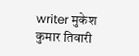writer मुकेश कुमार तिवारी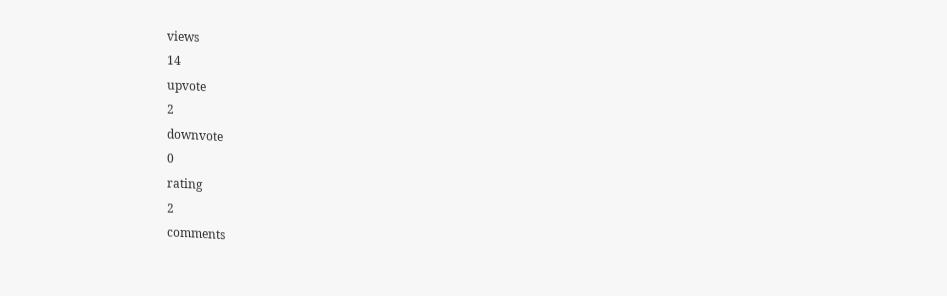views
14
upvote
2
downvote
0
rating
2
comments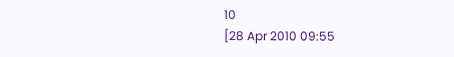10
[28 Apr 2010 09:55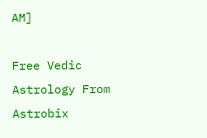AM]

Free Vedic Astrology From Astrobix